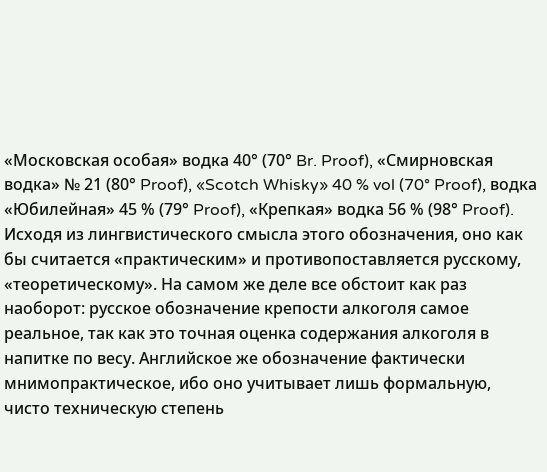«Московская особая» водка 40° (70° Br. Proof), «Смирновская водка» № 21 (80° Proof), «Scotch Whisky» 40 % vol (70° Proof), водка «Юбилейная» 45 % (79° Proof), «Крепкая» водка 56 % (98° Proof). Исходя из лингвистического смысла этого обозначения, оно как бы считается «практическим» и противопоставляется русскому, «теоретическому». На самом же деле все обстоит как раз наоборот: русское обозначение крепости алкоголя самое реальное, так как это точная оценка содержания алкоголя в напитке по весу. Английское же обозначение фактически мнимопрактическое, ибо оно учитывает лишь формальную, чисто техническую степень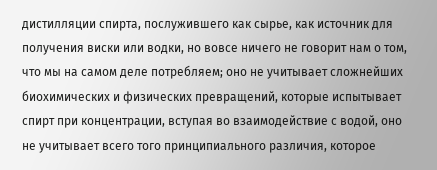дистилляции спирта, послужившего как сырье, как источник для получения виски или водки, но вовсе ничего не говорит нам о том, что мы на самом деле потребляем; оно не учитывает сложнейших биохимических и физических превращений, которые испытывает спирт при концентрации, вступая во взаимодействие с водой, оно не учитывает всего того принципиального различия, которое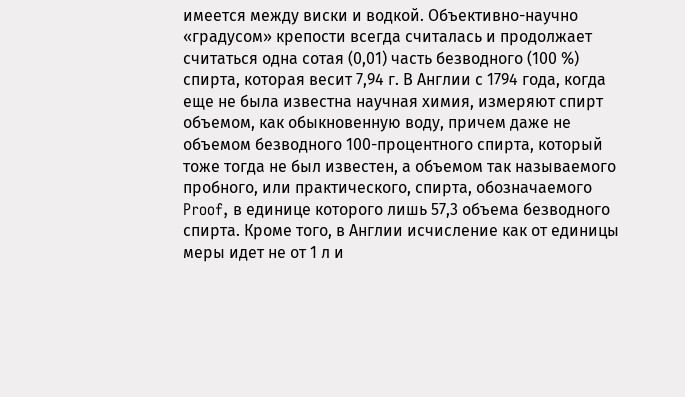имеется между виски и водкой. Объективно-научно «градусом» крепости всегда считалась и продолжает считаться одна сотая (0,01) часть безводного (100 %) спирта, которая весит 7,94 г. В Англии с 1794 года, когда еще не была известна научная химия, измеряют спирт объемом, как обыкновенную воду, причем даже не объемом безводного 100-процентного спирта, который тоже тогда не был известен, а объемом так называемого пробного, или практического, спирта, обозначаемого Proof, в единице которого лишь 57,3 объема безводного спирта. Кроме того, в Англии исчисление как от единицы меры идет не от 1 л и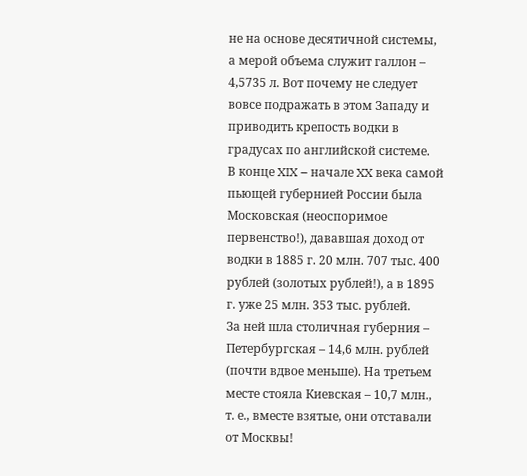не на основе десятичной системы, а мерой объема служит галлон – 4,5735 л. Вот почему не следует вовсе подражать в этом Западу и приводить крепость водки в градусах по английской системе.
В конце XIX – начале XX века самой пьющей губернией России была Московская (неоспоримое первенство!), дававшая доход от водки в 1885 г. 20 млн. 707 тыс. 400 рублей (золотых рублей!), а в 1895 г. уже 25 млн. 353 тыс. рублей.
За ней шла столичная губерния – Петербургская – 14,6 млн. рублей (почти вдвое меньше). На третьем месте стояла Киевская – 10,7 млн., т. е., вместе взятые, они отставали от Москвы!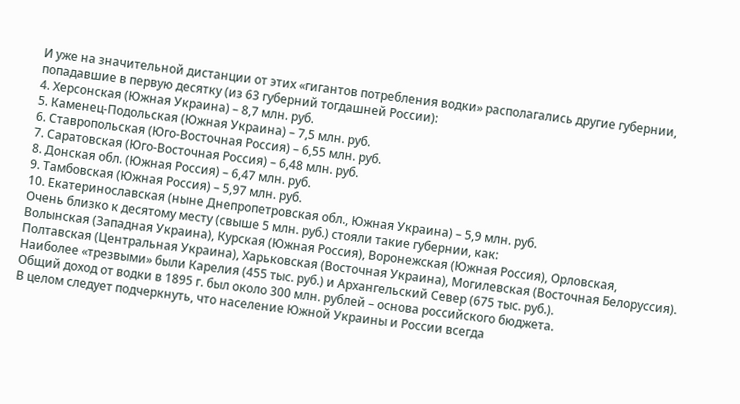И уже на значительной дистанции от этих «гигантов потребления водки» располагались другие губернии, попадавшие в первую десятку (из 63 губерний тогдашней России):
4. Херсонская (Южная Украина) – 8,7 млн. руб.
5. Каменец-Подольская (Южная Украина) – 7,5 млн. руб.
6. Ставропольская (Юго-Восточная Россия) – 6,55 млн. руб.
7. Саратовская (Юго-Восточная Россия) – 6,48 млн. руб.
8. Донская обл. (Южная Россия) – 6,47 млн. руб.
9. Тамбовская (Южная Россия) – 5,97 млн. руб.
10. Екатеринославская (ныне Днепропетровская обл., Южная Украина) – 5,9 млн. руб.
Очень близко к десятому месту (свыше 5 млн. руб.) стояли такие губернии, как:
Волынская (Западная Украина), Курская (Южная Россия), Воронежская (Южная Россия), Орловская, Полтавская (Центральная Украина), Харьковская (Восточная Украина), Могилевская (Восточная Белоруссия). Наиболее «трезвыми» были Карелия (455 тыс. руб.) и Архангельский Север (675 тыс. руб.).
Общий доход от водки в 1895 г. был около 300 млн. рублей – основа российского бюджета.
В целом следует подчеркнуть, что население Южной Украины и России всегда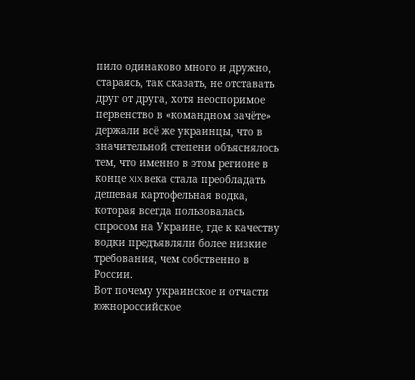пило одинаково много и дружно, стараясь, так сказать, не отставать друг от друга, хотя неоспоримое первенство в «командном зачёте» держали всё же украинцы, что в значительной степени объяснялось тем, что именно в этом регионе в конце XIX века стала преобладать дешевая картофельная водка, которая всегда пользовалась спросом на Украине, где к качеству водки предъявляли более низкие требования, чем собственно в России.
Вот почему украинское и отчасти южнороссийское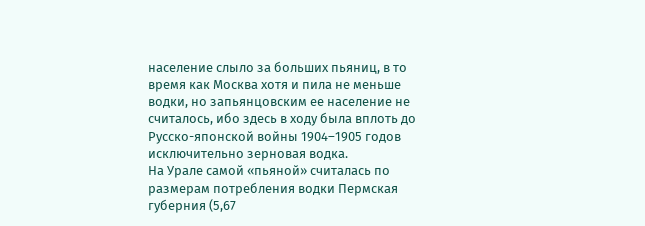население слыло за больших пьяниц, в то время как Москва хотя и пила не меньше водки, но запьянцовским ее население не считалось, ибо здесь в ходу была вплоть до Русско-японской войны 1904–1905 годов исключительно зерновая водка.
На Урале самой «пьяной» считалась по размерам потребления водки Пермская губерния (5,67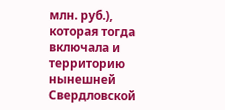млн. руб.), которая тогда включала и территорию нынешней Свердловской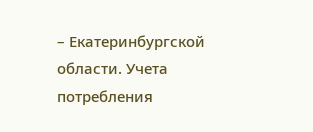– Екатеринбургской области. Учета потребления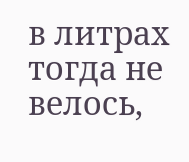в литрах тогда не велось,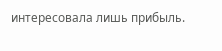интересовала лишь прибыль.